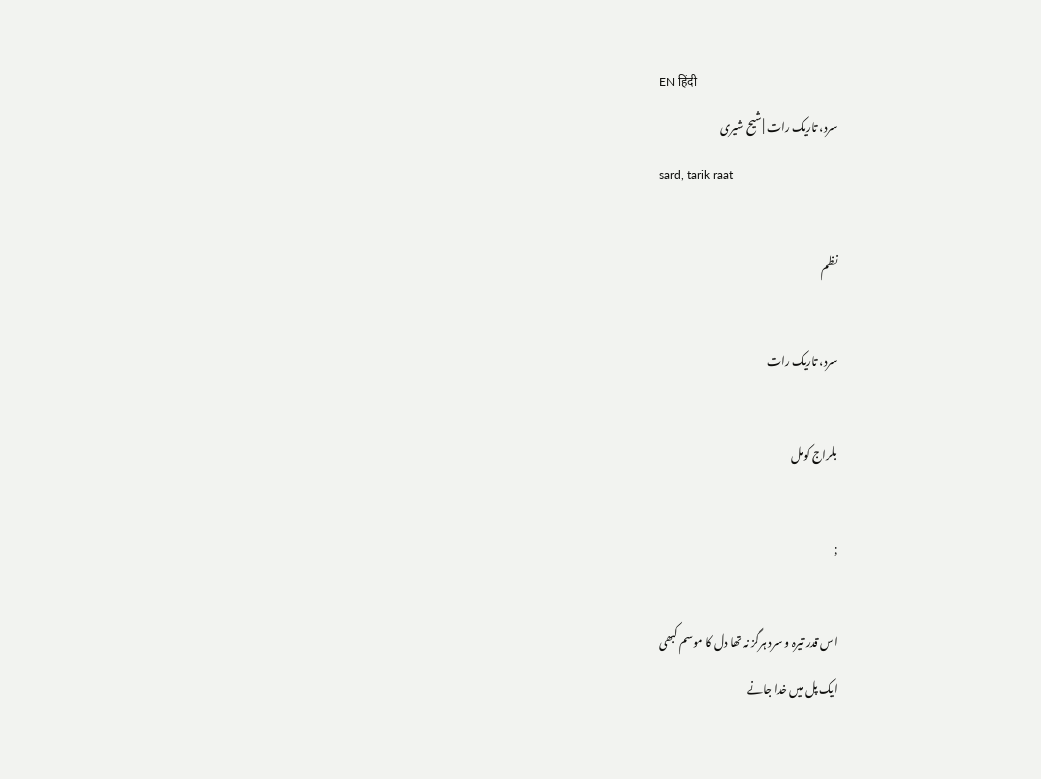EN हिंदी
سرد، تاریک رات | شیح شیری
sard, tarik raat

نظم

سرد، تاریک رات

بلراج کومل

;

اس قدر تیرہ و سرد ہرگز نہ تھا دل کا موسم کبھی
ایک پل میں خدا جانے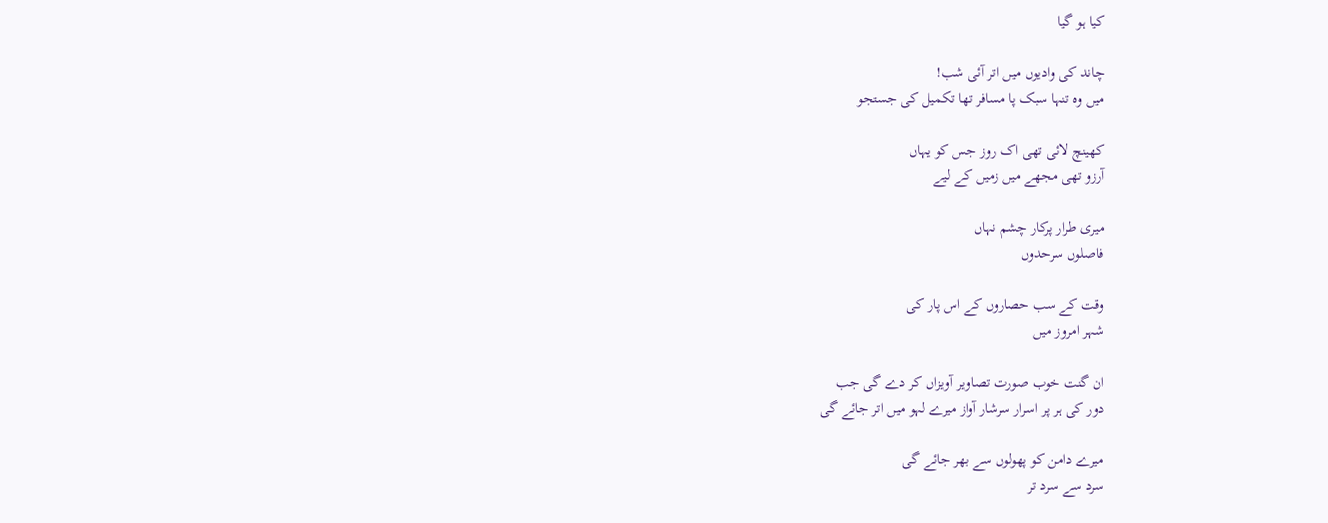کیا ہو گیا

چاند کی وادیوں میں اتر آئی شب!
میں وہ تنہا سبک پا مسافر تھا تکمیل کی جستجو

کھینچ لائی تھی اک روز جس کو یہاں
آرزو تھی مجھے میں زمیں کے لیے

میری طرار پرکار چشم نہاں
فاصلوں سرحدوں

وقت کے سب حصاروں کے اس پار کی
شہر امروز میں

ان گنت خوب صورت تصاویر آویزاں کر دے گی جب
دور کی ہر پر اسرار سرشار آواز میرے لہو میں اتر جائے گی

میرے دامن کو پھولوں سے بھر جائے گی
سرد سے سرد تر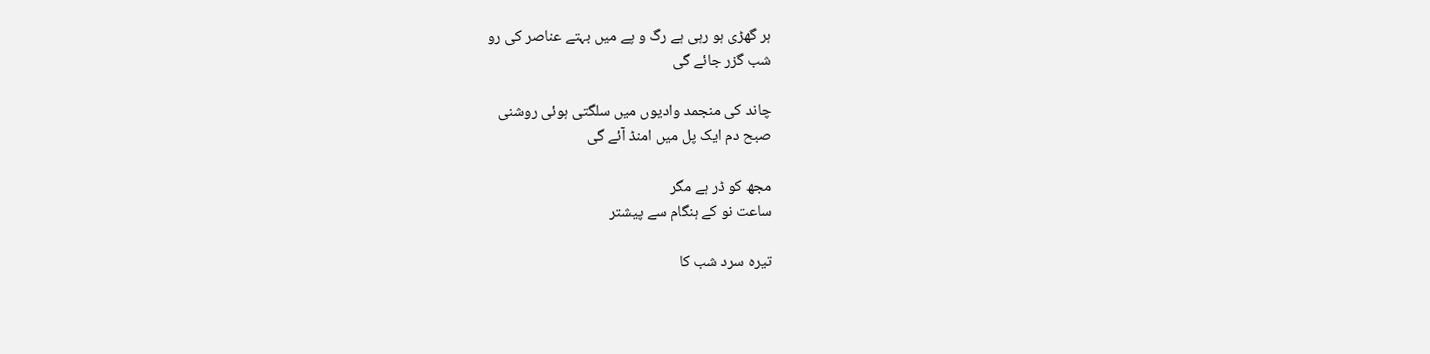ہر گھڑی ہو رہی ہے رگ و پے میں بہتے عناصر کی رو
شب گزر جائے گی

چاند کی منجمد وادیوں میں سلگتی ہوئی روشنی
صبح دم ایک پل میں امنڈ آئے گی

مجھ کو ڈر ہے مگر
ساعت نو کے ہنگام سے پیشتر

تیرہ سرد شب کا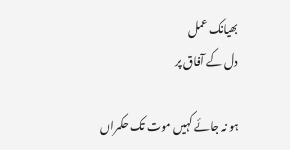بھیانک عمل
دل کے آفاق پر

ہو نہ جائے کہیں موت تک حکمراں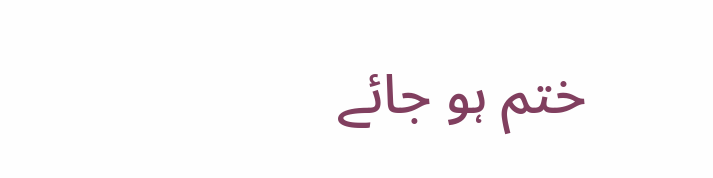ختم ہو جائے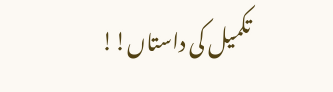تکمیل کی داستاں!!